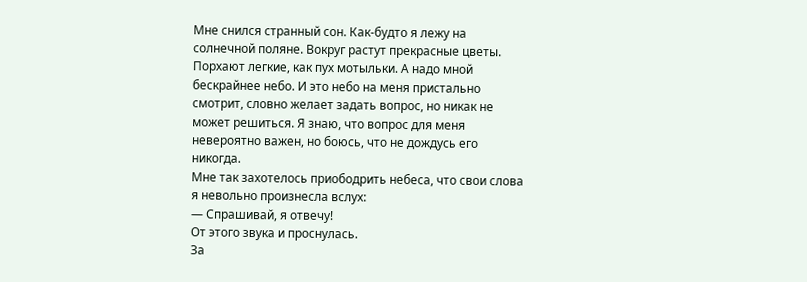Мне снился странный сон. Как-будто я лежу на солнечной поляне. Вокруг растут прекрасные цветы. Порхают легкие, как пух мотыльки. А надо мной бескрайнее небо. И это небо на меня пристально смотрит, словно желает задать вопрос, но никак не может решиться. Я знаю, что вопрос для меня невероятно важен, но боюсь, что не дождусь его никогда.
Мне так захотелось приободрить небеса, что свои слова я невольно произнесла вслух:
— Спрашивай, я отвечу!
От этого звука и проснулась.
За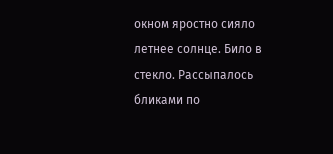окном яростно сияло летнее солнце. Било в стекло. Рассыпалось бликами по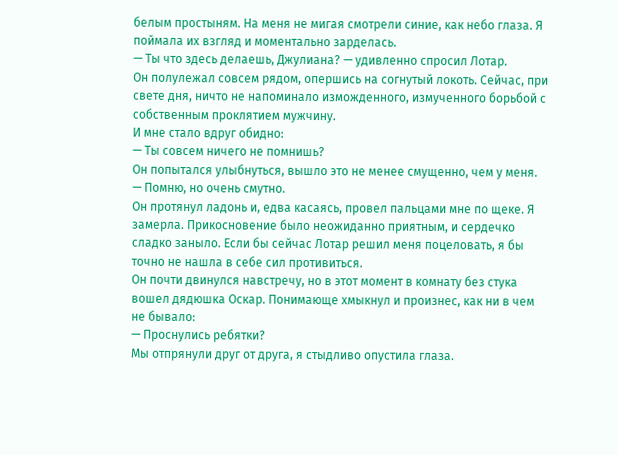белым простыням. На меня не мигая смотрели синие, как небо глаза. Я поймала их взгляд и моментально зарделась.
— Ты что здесь делаешь, Джулиана? — удивленно спросил Лотар.
Он полулежал совсем рядом, опершись на согнутый локоть. Сейчас, при свете дня, ничто не напоминало изможденного, измученного борьбой с собственным проклятием мужчину.
И мне стало вдруг обидно:
— Ты совсем ничего не помнишь?
Он попытался улыбнуться, вышло это не менее смущенно, чем у меня.
— Помню, но очень смутно.
Он протянул ладонь и, едва касаясь, провел пальцами мне по щеке. Я замерла. Прикосновение было неожиданно приятным, и сердечко сладко заныло. Если бы сейчас Лотар решил меня поцеловать, я бы точно не нашла в себе сил противиться.
Он почти двинулся навстречу, но в этот момент в комнату без стука вошел дядюшка Оскар. Понимающе хмыкнул и произнес, как ни в чем не бывало:
— Проснулись ребятки?
Мы отпрянули друг от друга, я стыдливо опустила глаза.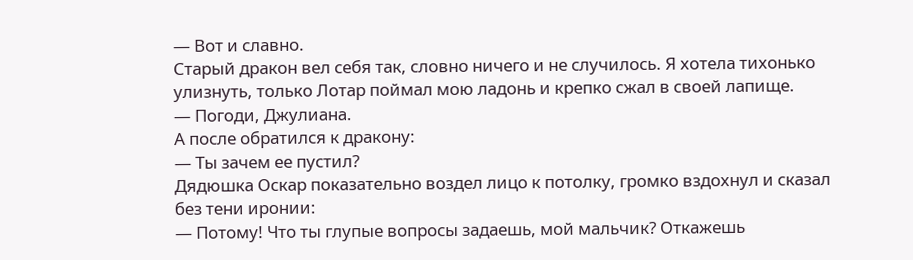— Вот и славно.
Старый дракон вел себя так, словно ничего и не случилось. Я хотела тихонько улизнуть, только Лотар поймал мою ладонь и крепко сжал в своей лапище.
— Погоди, Джулиана.
А после обратился к дракону:
— Ты зачем ее пустил?
Дядюшка Оскар показательно воздел лицо к потолку, громко вздохнул и сказал без тени иронии:
— Потому! Что ты глупые вопросы задаешь, мой мальчик? Откажешь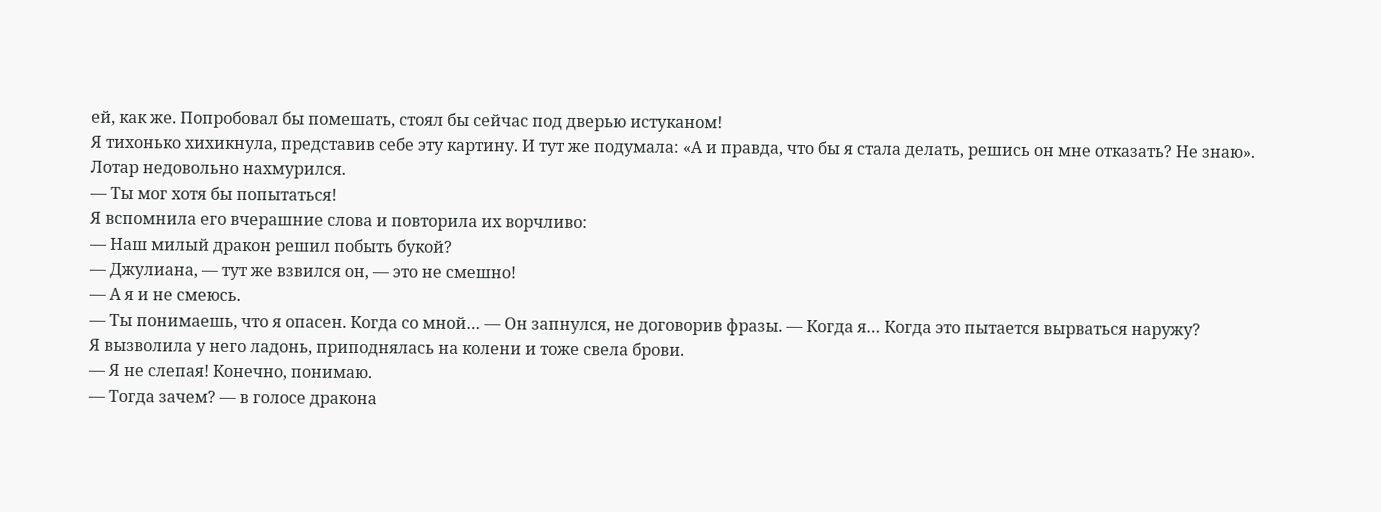ей, как же. Попробовал бы помешать, стоял бы сейчас под дверью истуканом!
Я тихонько хихикнула, представив себе эту картину. И тут же подумала: «А и правда, что бы я стала делать, решись он мне отказать? Не знаю».
Лотар недовольно нахмурился.
— Ты мог хотя бы попытаться!
Я вспомнила его вчерашние слова и повторила их ворчливо:
— Наш милый дракон решил побыть букой?
— Джулиана, — тут же взвился он, — это не смешно!
— А я и не смеюсь.
— Ты понимаешь, что я опасен. Когда со мной… — Он запнулся, не договорив фразы. — Когда я… Когда это пытается вырваться наружу?
Я вызволила у него ладонь, приподнялась на колени и тоже свела брови.
— Я не слепая! Конечно, понимаю.
— Тогда зачем? — в голосе дракона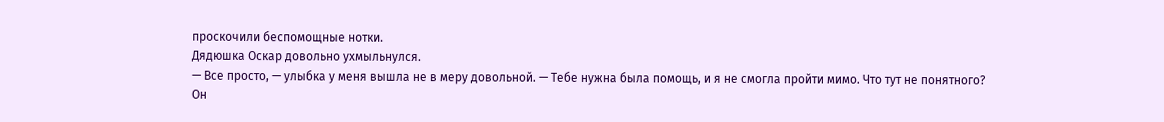проскочили беспомощные нотки.
Дядюшка Оскар довольно ухмыльнулся.
— Все просто, — улыбка у меня вышла не в меру довольной. — Тебе нужна была помощь, и я не смогла пройти мимо. Что тут не понятного?
Он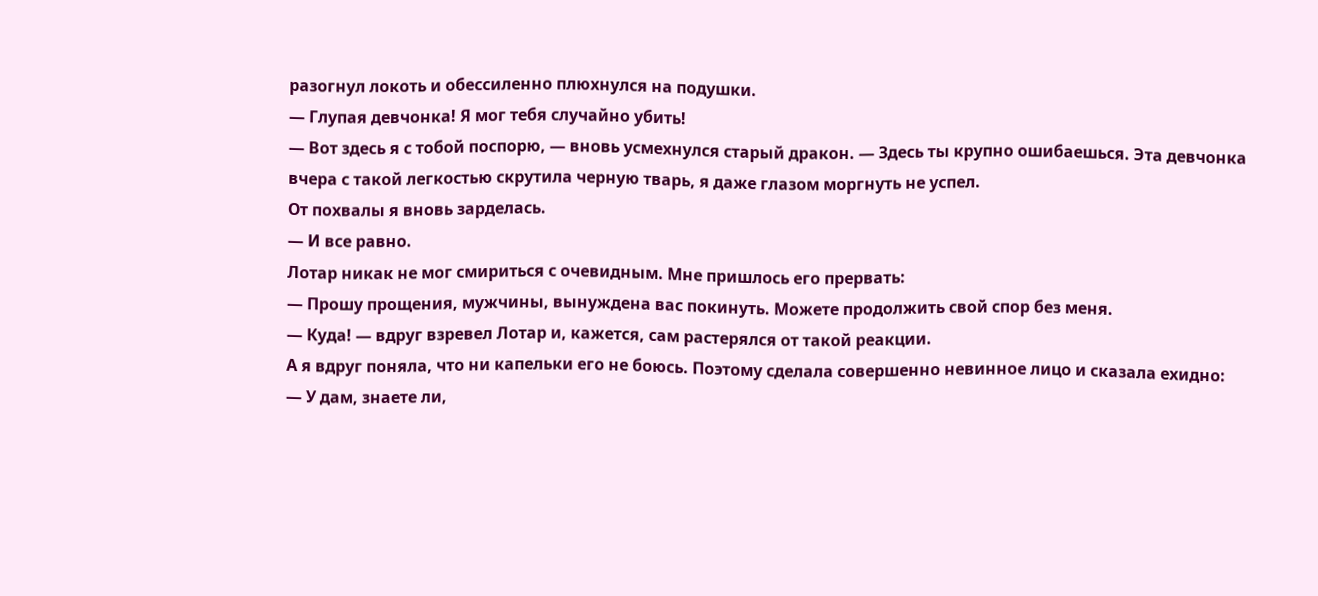разогнул локоть и обессиленно плюхнулся на подушки.
— Глупая девчонка! Я мог тебя случайно убить!
— Вот здесь я с тобой поспорю, — вновь усмехнулся старый дракон. — Здесь ты крупно ошибаешься. Эта девчонка вчера с такой легкостью скрутила черную тварь, я даже глазом моргнуть не успел.
От похвалы я вновь зарделась.
— И все равно.
Лотар никак не мог смириться с очевидным. Мне пришлось его прервать:
— Прошу прощения, мужчины, вынуждена вас покинуть. Можете продолжить свой спор без меня.
— Куда! — вдруг взревел Лотар и, кажется, сам растерялся от такой реакции.
А я вдруг поняла, что ни капельки его не боюсь. Поэтому сделала совершенно невинное лицо и сказала ехидно:
— У дам, знаете ли,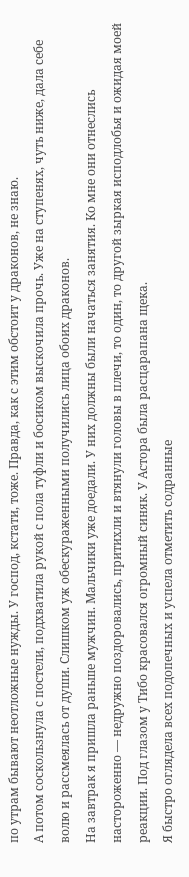по утрам бывают неотложные нужды. У господ, кстати, тоже. Правда, как с этим обстоит у драконов, не знаю.
А потом соскользнула с постели, подхватила рукой с пола туфли и босиком выскочила прочь. Уже на ступенях, чуть ниже, дала себе волю и рассмеялась от души. Слишком уж обескураженными получились лица обоих драконов.
На завтрак я пришла раньше мужчин. Мальчики уже доедали. У них должны были начаться занятия. Ко мне они отнеслись настороженно — недружно поздоровались, притихли и втянули головы в плечи, то один, то другой зыркая исподлобья и ожидая моей реакции. Под глазом у Тибо красовался огромный синяк. У Астора была расцарапана щека.
Я быстро оглядела всех подопечных и успела отметить содранные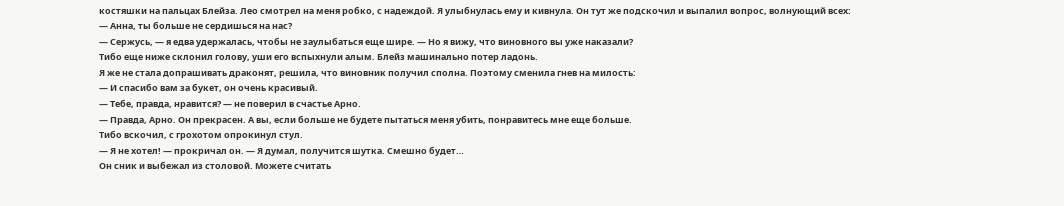костяшки на пальцах Блейза. Лео смотрел на меня робко, с надеждой. Я улыбнулась ему и кивнула. Он тут же подскочил и выпалил вопрос, волнующий всех:
— Анна, ты больше не сердишься на нас?
— Сержусь, — я едва удержалась, чтобы не заулыбаться еще шире. — Но я вижу, что виновного вы уже наказали?
Тибо еще ниже склонил голову, уши его вспыхнули алым. Блейз машинально потер ладонь.
Я же не стала допрашивать драконят, решила, что виновник получил сполна. Поэтому сменила гнев на милость:
— И спасибо вам за букет, он очень красивый.
— Тебе, правда, нравится? — не поверил в счастье Арно.
— Правда, Арно. Он прекрасен. А вы, если больше не будете пытаться меня убить, понравитесь мне еще больше.
Тибо вскочил, с грохотом опрокинул стул.
— Я не хотел! — прокричал он. — Я думал, получится шутка. Смешно будет…
Он сник и выбежал из столовой. Можете считать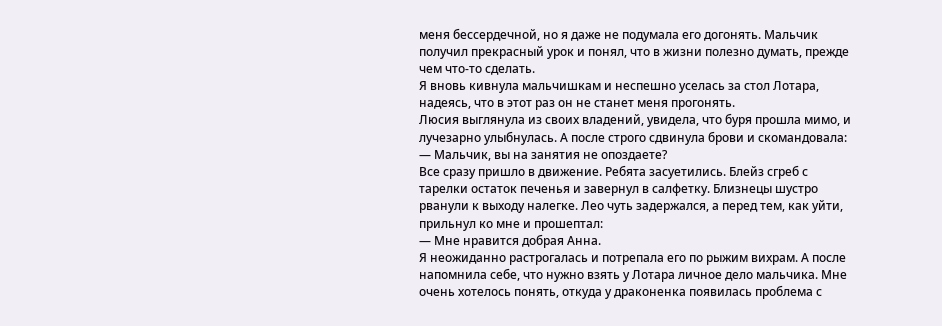меня бессердечной, но я даже не подумала его догонять. Мальчик получил прекрасный урок и понял, что в жизни полезно думать, прежде чем что-то сделать.
Я вновь кивнула мальчишкам и неспешно уселась за стол Лотара, надеясь, что в этот раз он не станет меня прогонять.
Люсия выглянула из своих владений, увидела, что буря прошла мимо, и лучезарно улыбнулась. А после строго сдвинула брови и скомандовала:
— Мальчик, вы на занятия не опоздаете?
Все сразу пришло в движение. Ребята засуетились. Блейз сгреб с тарелки остаток печенья и завернул в салфетку. Близнецы шустро рванули к выходу налегке. Лео чуть задержался, а перед тем, как уйти, прильнул ко мне и прошептал:
— Мне нравится добрая Анна.
Я неожиданно растрогалась и потрепала его по рыжим вихрам. А после напомнила себе, что нужно взять у Лотара личное дело мальчика. Мне очень хотелось понять, откуда у драконенка появилась проблема с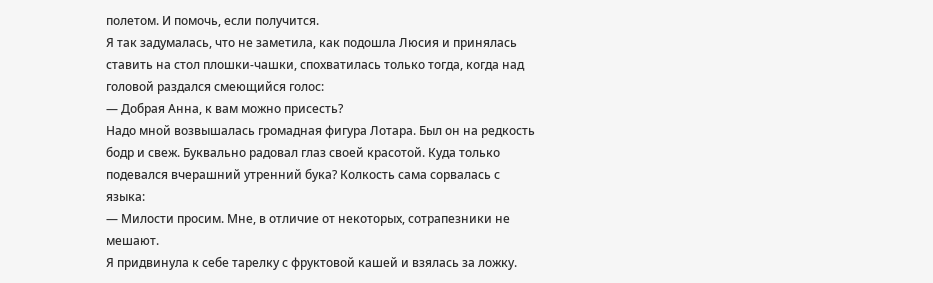полетом. И помочь, если получится.
Я так задумалась, что не заметила, как подошла Люсия и принялась ставить на стол плошки-чашки, спохватилась только тогда, когда над головой раздался смеющийся голос:
— Добрая Анна, к вам можно присесть?
Надо мной возвышалась громадная фигура Лотара. Был он на редкость бодр и свеж. Буквально радовал глаз своей красотой. Куда только подевался вчерашний утренний бука? Колкость сама сорвалась с языка:
— Милости просим. Мне, в отличие от некоторых, сотрапезники не мешают.
Я придвинула к себе тарелку с фруктовой кашей и взялась за ложку.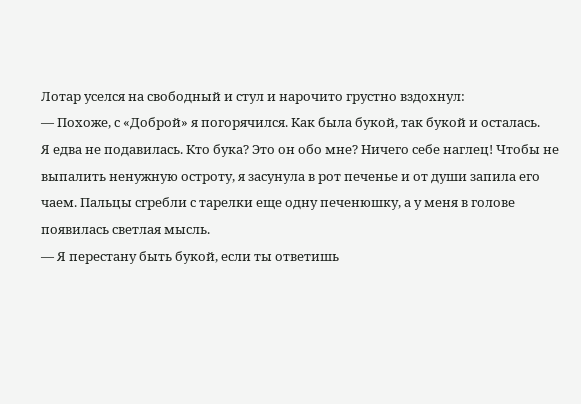Лотар уселся на свободный и стул и нарочито грустно вздохнул:
— Похоже, с «Доброй» я погорячился. Как была букой, так букой и осталась.
Я едва не подавилась. Кто бука? Это он обо мне? Ничего себе наглец! Чтобы не выпалить ненужную остроту, я засунула в рот печенье и от души запила его чаем. Пальцы сгребли с тарелки еще одну печенюшку, а у меня в голове появилась светлая мысль.
— Я перестану быть букой, если ты ответишь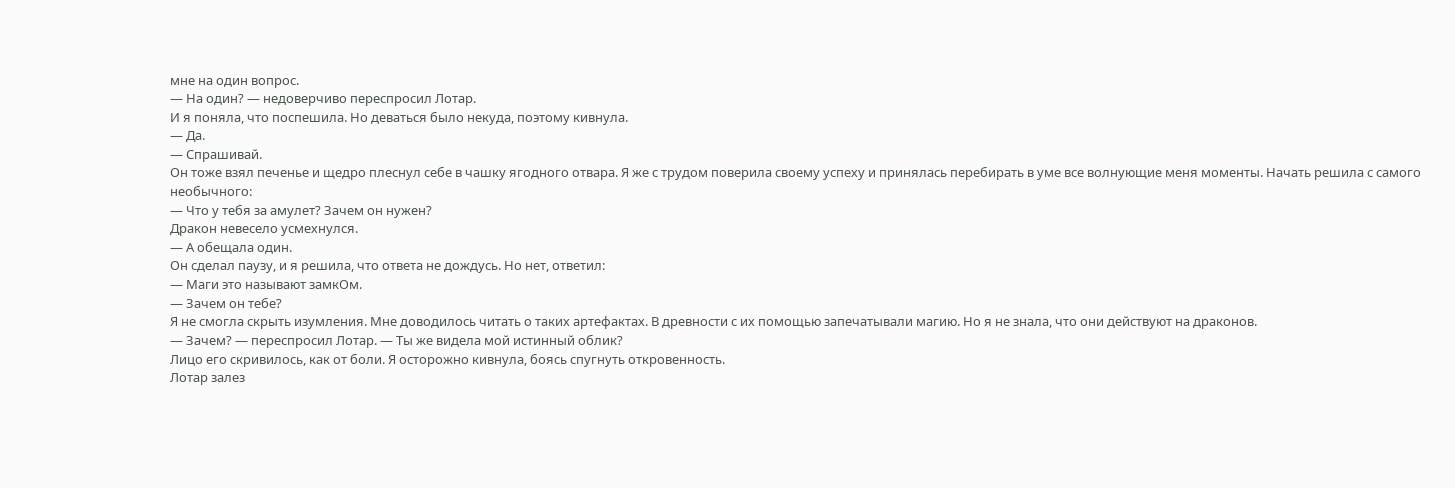мне на один вопрос.
— На один? — недоверчиво переспросил Лотар.
И я поняла, что поспешила. Но деваться было некуда, поэтому кивнула.
— Да.
— Спрашивай.
Он тоже взял печенье и щедро плеснул себе в чашку ягодного отвара. Я же с трудом поверила своему успеху и принялась перебирать в уме все волнующие меня моменты. Начать решила с самого необычного:
— Что у тебя за амулет? Зачем он нужен?
Дракон невесело усмехнулся.
— А обещала один.
Он сделал паузу, и я решила, что ответа не дождусь. Но нет, ответил:
— Маги это называют замкОм.
— Зачем он тебе?
Я не смогла скрыть изумления. Мне доводилось читать о таких артефактах. В древности с их помощью запечатывали магию. Но я не знала, что они действуют на драконов.
— Зачем? — переспросил Лотар. — Ты же видела мой истинный облик?
Лицо его скривилось, как от боли. Я осторожно кивнула, боясь спугнуть откровенность.
Лотар залез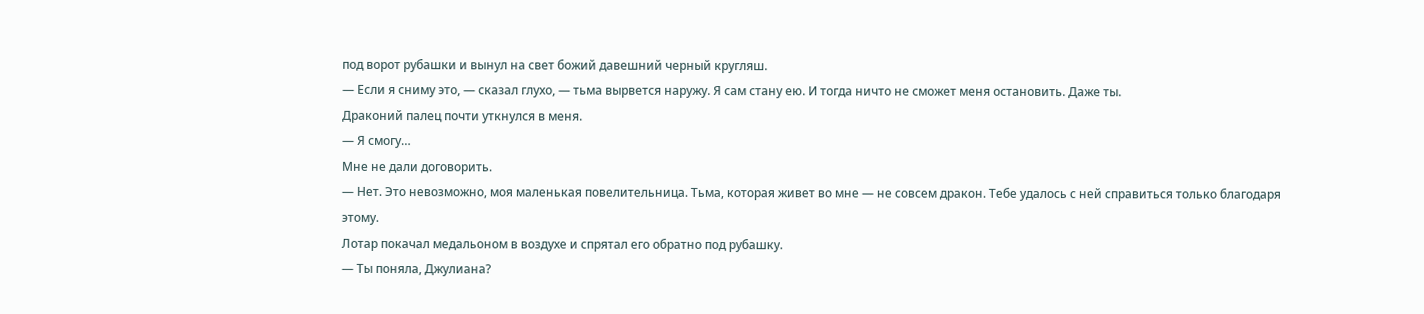под ворот рубашки и вынул на свет божий давешний черный кругляш.
— Если я сниму это, — сказал глухо, — тьма вырвется наружу. Я сам стану ею. И тогда ничто не сможет меня остановить. Даже ты.
Драконий палец почти уткнулся в меня.
— Я смогу…
Мне не дали договорить.
— Нет. Это невозможно, моя маленькая повелительница. Тьма, которая живет во мне — не совсем дракон. Тебе удалось с ней справиться только благодаря этому.
Лотар покачал медальоном в воздухе и спрятал его обратно под рубашку.
— Ты поняла, Джулиана?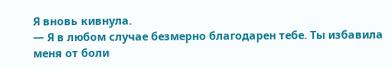Я вновь кивнула.
— Я в любом случае безмерно благодарен тебе. Ты избавила меня от боли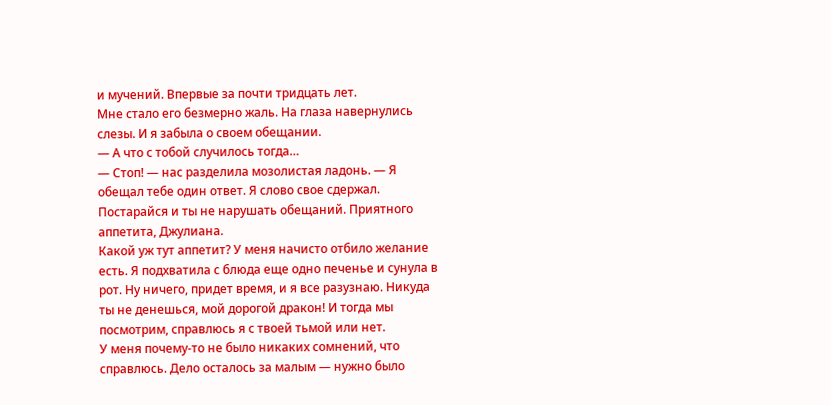и мучений. Впервые за почти тридцать лет.
Мне стало его безмерно жаль. На глаза навернулись слезы. И я забыла о своем обещании.
— А что с тобой случилось тогда…
— Стоп! — нас разделила мозолистая ладонь. — Я обещал тебе один ответ. Я слово свое сдержал. Постарайся и ты не нарушать обещаний. Приятного аппетита, Джулиана.
Какой уж тут аппетит? У меня начисто отбило желание есть. Я подхватила с блюда еще одно печенье и сунула в рот. Ну ничего, придет время, и я все разузнаю. Никуда ты не денешься, мой дорогой дракон! И тогда мы посмотрим, справлюсь я с твоей тьмой или нет.
У меня почему-то не было никаких сомнений, что справлюсь. Дело осталось за малым — нужно было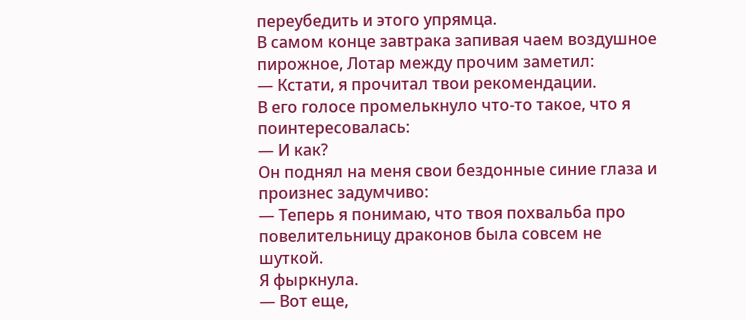переубедить и этого упрямца.
В самом конце завтрака запивая чаем воздушное пирожное, Лотар между прочим заметил:
— Кстати, я прочитал твои рекомендации.
В его голосе промелькнуло что-то такое, что я поинтересовалась:
— И как?
Он поднял на меня свои бездонные синие глаза и произнес задумчиво:
— Теперь я понимаю, что твоя похвальба про повелительницу драконов была совсем не шуткой.
Я фыркнула.
— Вот еще,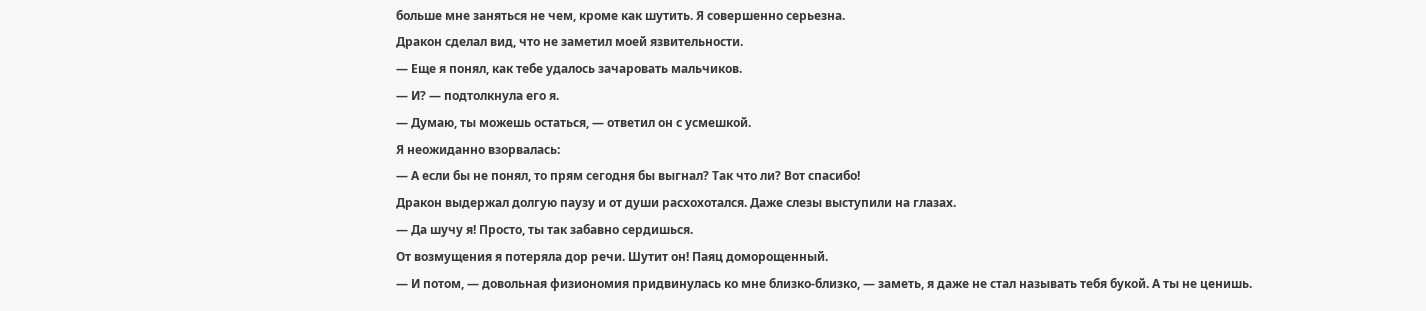больше мне заняться не чем, кроме как шутить. Я совершенно серьезна.
Дракон сделал вид, что не заметил моей язвительности.
— Еще я понял, как тебе удалось зачаровать мальчиков.
— И? — подтолкнула его я.
— Думаю, ты можешь остаться, — ответил он с усмешкой.
Я неожиданно взорвалась:
— А если бы не понял, то прям сегодня бы выгнал? Так что ли? Вот спасибо!
Дракон выдержал долгую паузу и от души расхохотался. Даже слезы выступили на глазах.
— Да шучу я! Просто, ты так забавно сердишься.
От возмущения я потеряла дор речи. Шутит он! Паяц доморощенный.
— И потом, — довольная физиономия придвинулась ко мне близко-близко, — заметь, я даже не стал называть тебя букой. А ты не ценишь.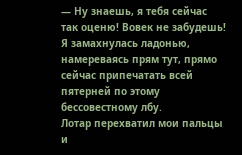— Ну знаешь, я тебя сейчас так оценю! Вовек не забудешь!
Я замахнулась ладонью, намереваясь прям тут, прямо сейчас припечатать всей пятерней по этому бессовестному лбу.
Лотар перехватил мои пальцы и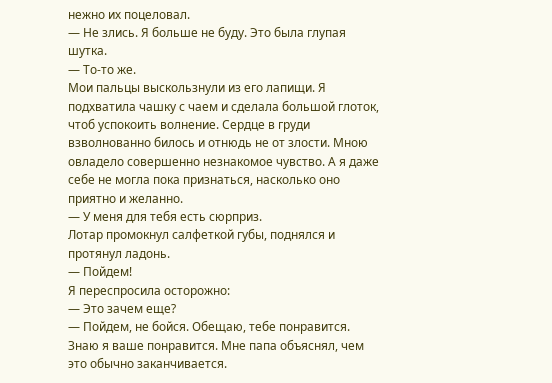нежно их поцеловал.
— Не злись. Я больше не буду. Это была глупая шутка.
— То-то же.
Мои пальцы выскользнули из его лапищи. Я подхватила чашку с чаем и сделала большой глоток, чтоб успокоить волнение. Сердце в груди взволнованно билось и отнюдь не от злости. Мною овладело совершенно незнакомое чувство. А я даже себе не могла пока признаться, насколько оно приятно и желанно.
— У меня для тебя есть сюрприз.
Лотар промокнул салфеткой губы, поднялся и протянул ладонь.
— Пойдем!
Я переспросила осторожно:
— Это зачем еще?
— Пойдем, не бойся. Обещаю, тебе понравится.
Знаю я ваше понравится. Мне папа объяснял, чем это обычно заканчивается.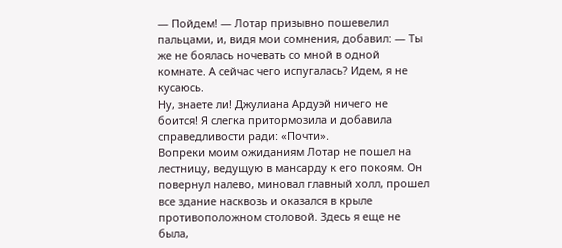— Пойдем! — Лотар призывно пошевелил пальцами, и, видя мои сомнения, добавил: — Ты же не боялась ночевать со мной в одной комнате. А сейчас чего испугалась? Идем, я не кусаюсь.
Ну, знаете ли! Джулиана Ардуэй ничего не боится! Я слегка притормозила и добавила справедливости ради: «Почти».
Вопреки моим ожиданиям Лотар не пошел на лестницу, ведущую в мансарду к его покоям. Он повернул налево, миновал главный холл, прошел все здание насквозь и оказался в крыле противоположном столовой. Здесь я еще не была,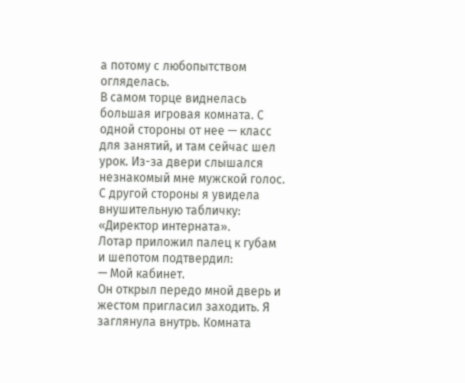а потому с любопытством огляделась.
В самом торце виднелась большая игровая комната. С одной стороны от нее — класс для занятий, и там сейчас шел урок. Из-за двери слышался незнакомый мне мужской голос.
С другой стороны я увидела внушительную табличку: «Директор интерната».
Лотар приложил палец к губам и шепотом подтвердил:
— Мой кабинет.
Он открыл передо мной дверь и жестом пригласил заходить. Я заглянула внутрь. Комната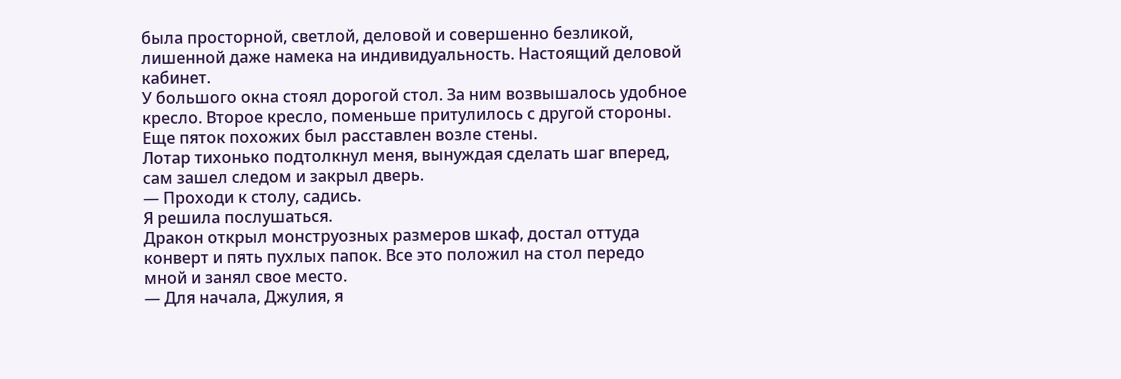была просторной, светлой, деловой и совершенно безликой, лишенной даже намека на индивидуальность. Настоящий деловой кабинет.
У большого окна стоял дорогой стол. За ним возвышалось удобное кресло. Второе кресло, поменьше притулилось с другой стороны. Еще пяток похожих был расставлен возле стены.
Лотар тихонько подтолкнул меня, вынуждая сделать шаг вперед, сам зашел следом и закрыл дверь.
— Проходи к столу, садись.
Я решила послушаться.
Дракон открыл монструозных размеров шкаф, достал оттуда конверт и пять пухлых папок. Все это положил на стол передо мной и занял свое место.
— Для начала, Джулия, я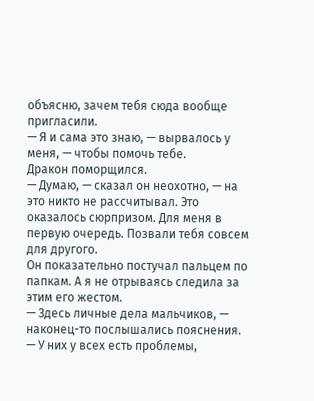объясню, зачем тебя сюда вообще пригласили.
— Я и сама это знаю, — вырвалось у меня, — чтобы помочь тебе.
Дракон поморщился.
— Думаю, — сказал он неохотно, — на это никто не рассчитывал. Это оказалось сюрпризом. Для меня в первую очередь. Позвали тебя совсем для другого.
Он показательно постучал пальцем по папкам. А я не отрываясь следила за этим его жестом.
— Здесь личные дела мальчиков, — наконец-то послышались пояснения. — У них у всех есть проблемы,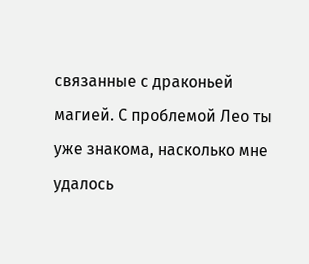связанные с драконьей магией. С проблемой Лео ты уже знакома, насколько мне удалось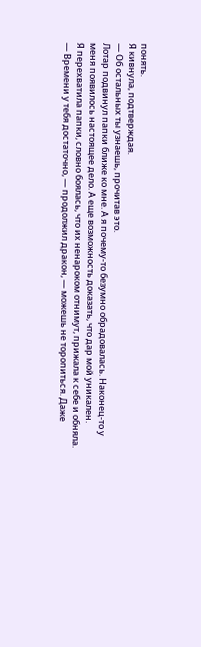понять.
Я кивнула, подтверждая.
— Об остальных ты узнаешь, прочитав это.
Лотар подвинул папки ближе ко мне. А я почему-то безумно обрадовалась. Наконец-то у меня появилось настоящее дело. А еще возможность доказать, что дар мой уникален.
Я перехватила папки, словно боялась, что их ненароком отнимут, прижала к себе и обняла.
— Времени у тебя достаточно, — продолжил дракон, — можешь не торопиться. Даже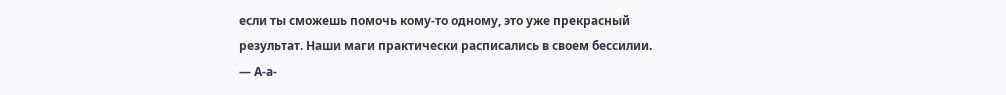если ты сможешь помочь кому-то одному, это уже прекрасный результат. Наши маги практически расписались в своем бессилии.
— А-а-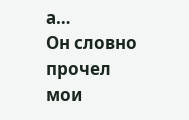а…
Он словно прочел мои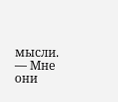мысли.
— Мне они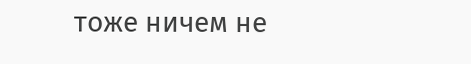тоже ничем не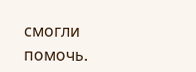смогли помочь.